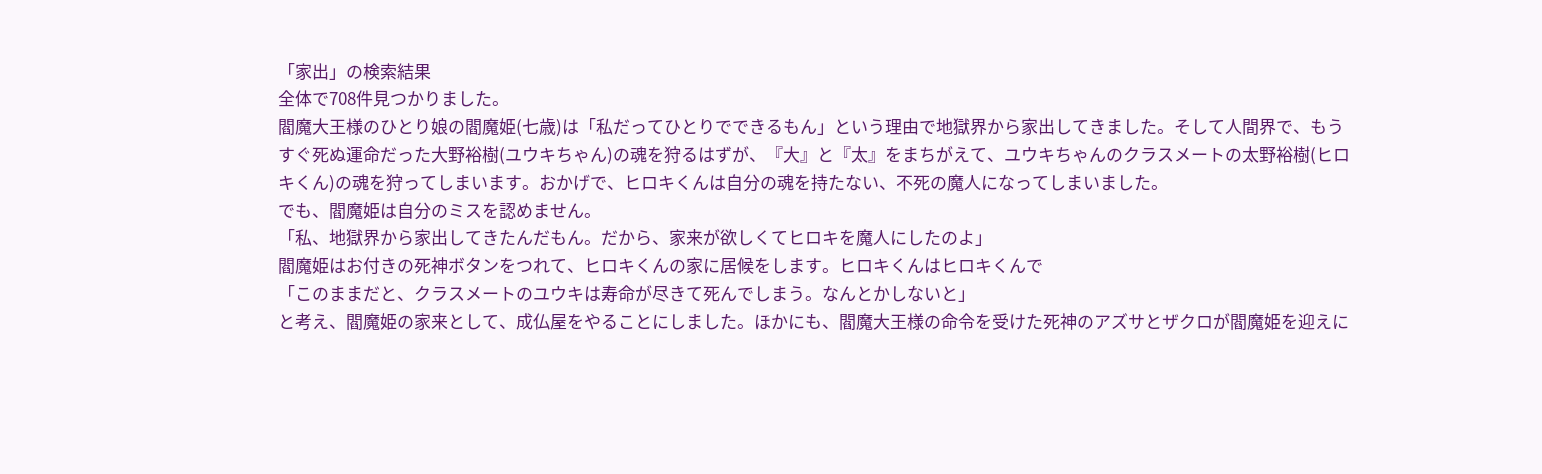「家出」の検索結果
全体で708件見つかりました。
閻魔大王様のひとり娘の閻魔姫(七歳)は「私だってひとりでできるもん」という理由で地獄界から家出してきました。そして人間界で、もうすぐ死ぬ運命だった大野裕樹(ユウキちゃん)の魂を狩るはずが、『大』と『太』をまちがえて、ユウキちゃんのクラスメートの太野裕樹(ヒロキくん)の魂を狩ってしまいます。おかげで、ヒロキくんは自分の魂を持たない、不死の魔人になってしまいました。
でも、閻魔姫は自分のミスを認めません。
「私、地獄界から家出してきたんだもん。だから、家来が欲しくてヒロキを魔人にしたのよ」
閻魔姫はお付きの死神ボタンをつれて、ヒロキくんの家に居候をします。ヒロキくんはヒロキくんで
「このままだと、クラスメートのユウキは寿命が尽きて死んでしまう。なんとかしないと」
と考え、閻魔姫の家来として、成仏屋をやることにしました。ほかにも、閻魔大王様の命令を受けた死神のアズサとザクロが閻魔姫を迎えに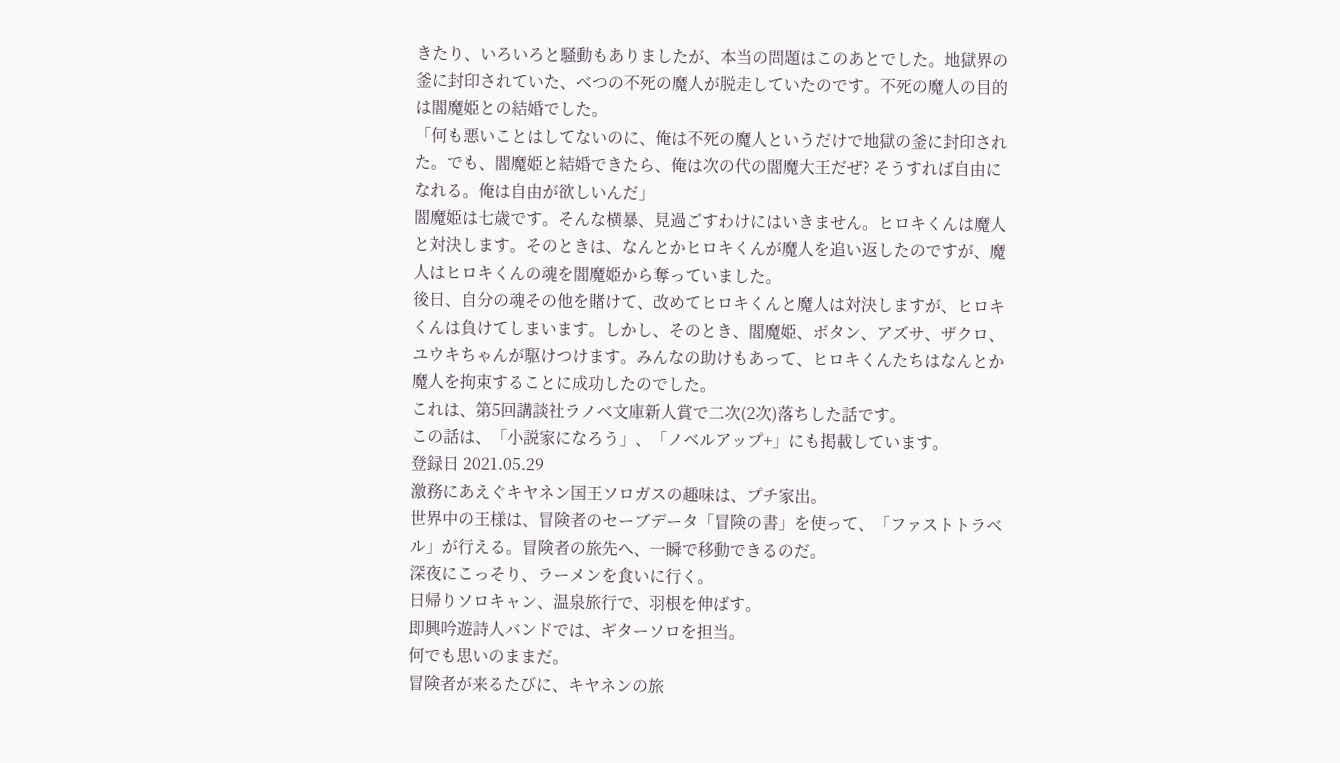きたり、いろいろと騒動もありましたが、本当の問題はこのあとでした。地獄界の釜に封印されていた、べつの不死の魔人が脱走していたのです。不死の魔人の目的は閻魔姫との結婚でした。
「何も悪いことはしてないのに、俺は不死の魔人というだけで地獄の釜に封印された。でも、閻魔姫と結婚できたら、俺は次の代の閻魔大王だぜ? そうすれば自由になれる。俺は自由が欲しいんだ」
閻魔姫は七歳です。そんな横暴、見過ごすわけにはいきません。ヒロキくんは魔人と対決します。そのときは、なんとかヒロキくんが魔人を追い返したのですが、魔人はヒロキくんの魂を閻魔姫から奪っていました。
後日、自分の魂その他を賭けて、改めてヒロキくんと魔人は対決しますが、ヒロキくんは負けてしまいます。しかし、そのとき、閻魔姫、ボタン、アズサ、ザクロ、ユウキちゃんが駆けつけます。みんなの助けもあって、ヒロキくんたちはなんとか魔人を拘束することに成功したのでした。
これは、第5回講談社ラノベ文庫新人賞で二次(2次)落ちした話です。
この話は、「小説家になろう」、「ノベルアップ+」にも掲載しています。
登録日 2021.05.29
激務にあえぐキヤネン国王ソロガスの趣味は、プチ家出。
世界中の王様は、冒険者のセーブデータ「冒険の書」を使って、「ファストトラベル」が行える。冒険者の旅先へ、一瞬で移動できるのだ。
深夜にこっそり、ラーメンを食いに行く。
日帰りソロキャン、温泉旅行で、羽根を伸ばす。
即興吟遊詩人バンドでは、ギターソロを担当。
何でも思いのままだ。
冒険者が来るたびに、キヤネンの旅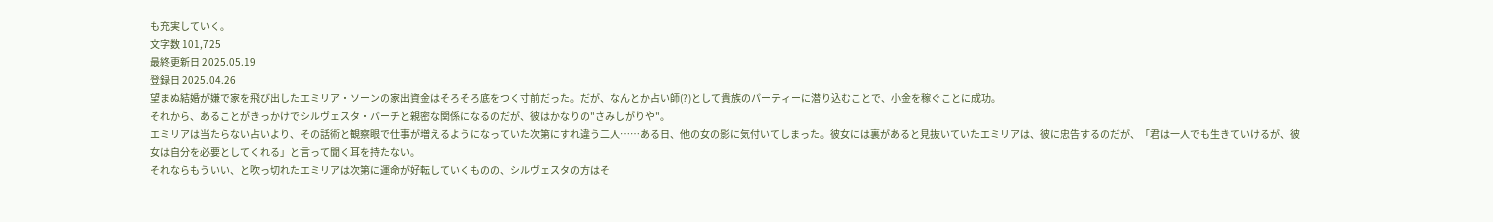も充実していく。
文字数 101,725
最終更新日 2025.05.19
登録日 2025.04.26
望まぬ結婚が嫌で家を飛び出したエミリア・ソーンの家出資金はそろそろ底をつく寸前だった。だが、なんとか占い師(?)として貴族のパーティーに潜り込むことで、小金を稼ぐことに成功。
それから、あることがきっかけでシルヴェスタ・バーチと親密な関係になるのだが、彼はかなりの"さみしがりや"。
エミリアは当たらない占いより、その話術と観察眼で仕事が増えるようになっていた次第にすれ違う二人……ある日、他の女の影に気付いてしまった。彼女には裏があると見抜いていたエミリアは、彼に忠告するのだが、「君は一人でも生きていけるが、彼女は自分を必要としてくれる」と言って聞く耳を持たない。
それならもういい、と吹っ切れたエミリアは次第に運命が好転していくものの、シルヴェスタの方はそ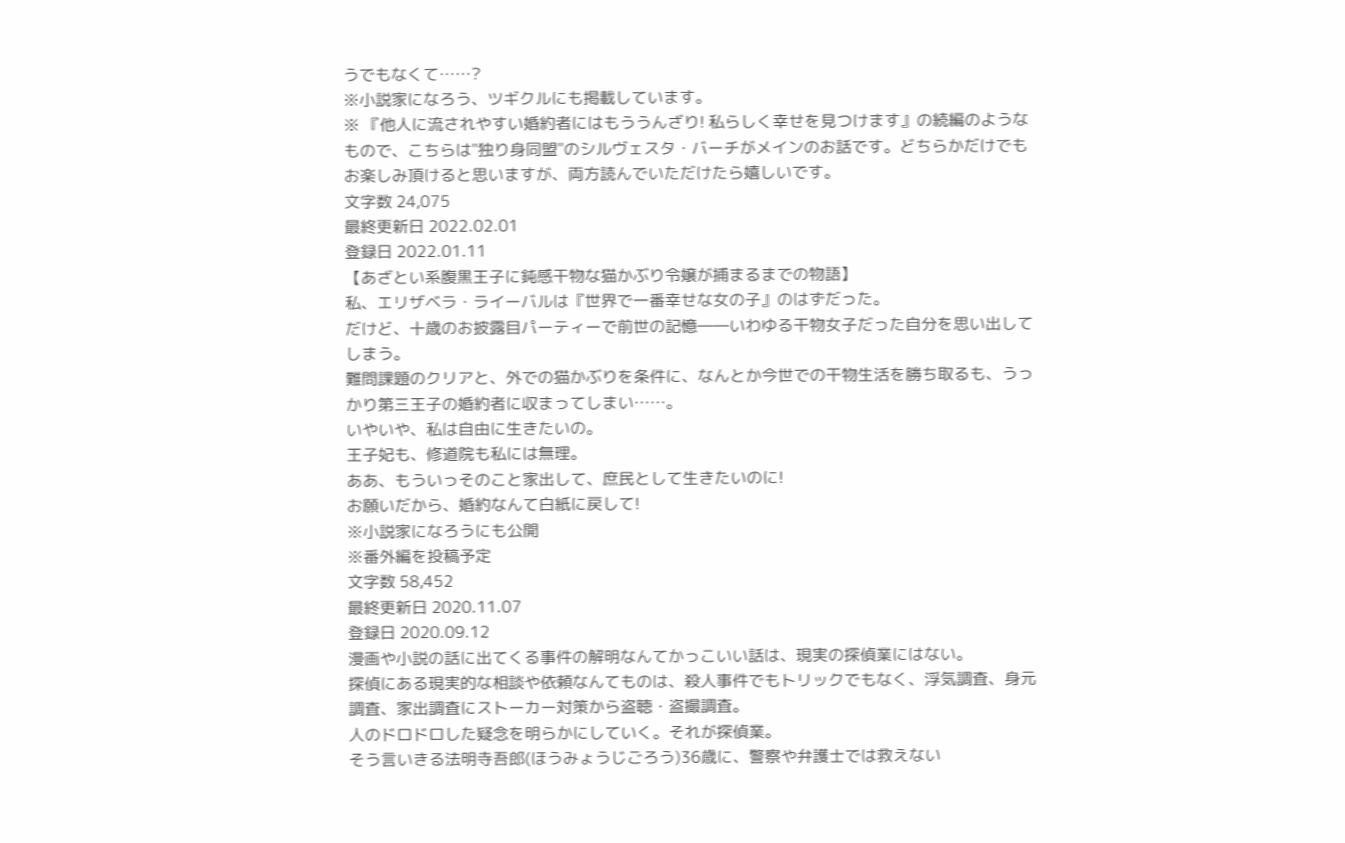うでもなくて……?
※小説家になろう、ツギクルにも掲載しています。
※ 『他人に流されやすい婚約者にはもううんざり! 私らしく幸せを見つけます』の続編のようなもので、こちらは"独り身同盟"のシルヴェスタ・バーチがメインのお話です。どちらかだけでもお楽しみ頂けると思いますが、両方読んでいただけたら嬉しいです。
文字数 24,075
最終更新日 2022.02.01
登録日 2022.01.11
【あざとい系腹黒王子に鈍感干物な猫かぶり令嬢が捕まるまでの物語】
私、エリザベラ・ライーバルは『世界で一番幸せな女の子』のはずだった。
だけど、十歳のお披露目パーティーで前世の記憶――いわゆる干物女子だった自分を思い出してしまう。
難問課題のクリアと、外での猫かぶりを条件に、なんとか今世での干物生活を勝ち取るも、うっかり第三王子の婚約者に収まってしまい……。
いやいや、私は自由に生きたいの。
王子妃も、修道院も私には無理。
ああ、もういっそのこと家出して、庶民として生きたいのに!
お願いだから、婚約なんて白紙に戻して!
※小説家になろうにも公開
※番外編を投稿予定
文字数 58,452
最終更新日 2020.11.07
登録日 2020.09.12
漫画や小説の話に出てくる事件の解明なんてかっこいい話は、現実の探偵業にはない。
探偵にある現実的な相談や依頼なんてものは、殺人事件でもトリックでもなく、浮気調査、身元調査、家出調査にストーカー対策から盗聴・盗撮調査。
人のドロドロした疑念を明らかにしていく。それが探偵業。
そう言いきる法明寺吾郎(ほうみょうじごろう)36歳に、警察や弁護士では救えない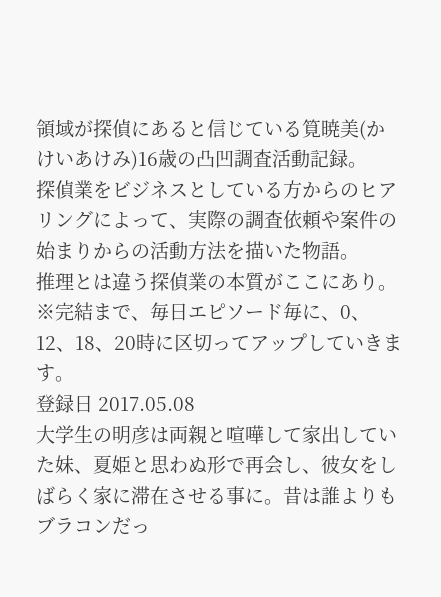領域が探偵にあると信じている筧暁美(かけいあけみ)16歳の凸凹調査活動記録。
探偵業をビジネスとしている方からのヒアリングによって、実際の調査依頼や案件の始まりからの活動方法を描いた物語。
推理とは違う探偵業の本質がここにあり。
※完結まで、毎日エピソード毎に、0、12、18、20時に区切ってアップしていきます。
登録日 2017.05.08
大学生の明彦は両親と喧嘩して家出していた妹、夏姫と思わぬ形で再会し、彼女をしばらく家に滞在させる事に。昔は誰よりもブラコンだっ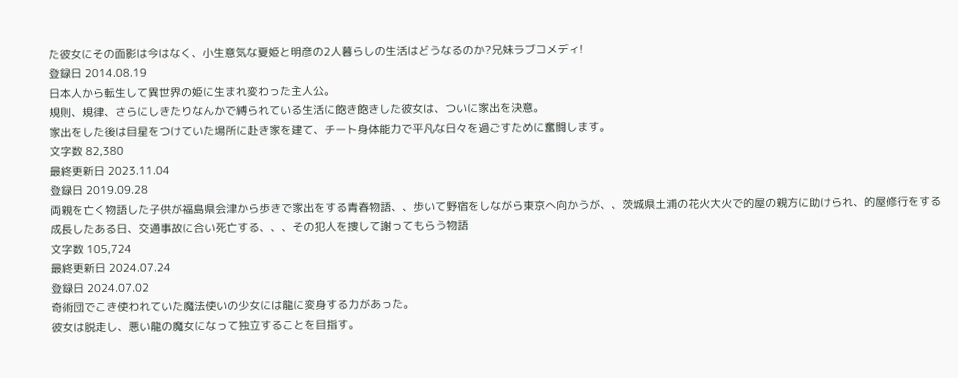た彼女にその面影は今はなく、小生意気な夏姫と明彦の2人暮らしの生活はどうなるのか?兄妹ラブコメディ!
登録日 2014.08.19
日本人から転生して異世界の姫に生まれ変わった主人公。
規則、規律、さらにしきたりなんかで縛られている生活に飽き飽きした彼女は、ついに家出を決意。
家出をした後は目星をつけていた場所に赴き家を建て、チート身体能力で平凡な日々を過ごすために奮闘します。
文字数 82,380
最終更新日 2023.11.04
登録日 2019.09.28
両親を亡く物語した子供が福島県会津から歩きで家出をする青春物語、、歩いて野宿をしながら東京へ向かうが、、茨城県土浦の花火大火で的屋の親方に助けられ、的屋修行をする
成長したある日、交通事故に合い死亡する、、、その犯人を捜して謝ってもらう物語
文字数 105,724
最終更新日 2024.07.24
登録日 2024.07.02
奇術団でこき使われていた魔法使いの少女には龍に変身する力があった。
彼女は脱走し、悪い龍の魔女になって独立することを目指す。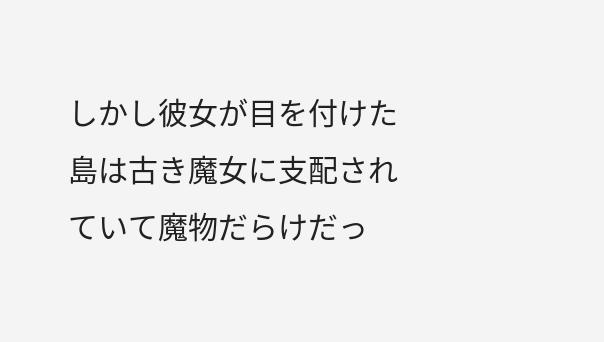しかし彼女が目を付けた島は古き魔女に支配されていて魔物だらけだっ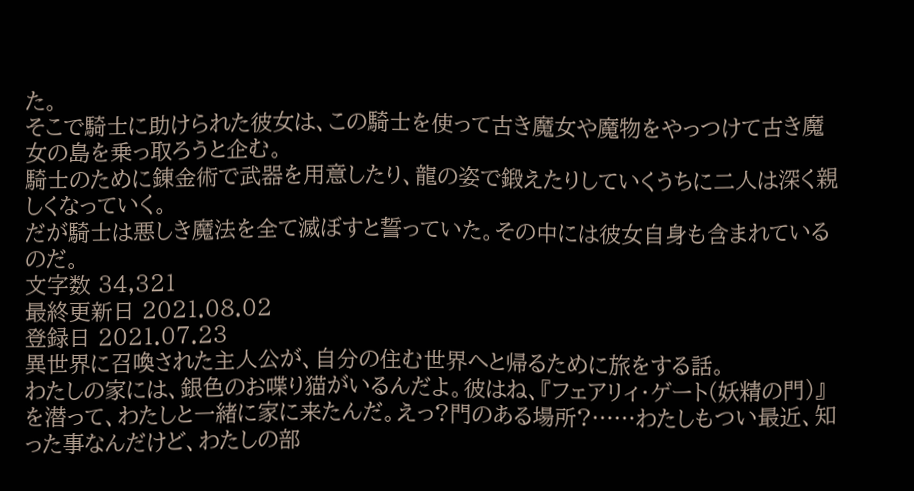た。
そこで騎士に助けられた彼女は、この騎士を使って古き魔女や魔物をやっつけて古き魔女の島を乗っ取ろうと企む。
騎士のために錬金術で武器を用意したり、龍の姿で鍛えたりしていくうちに二人は深く親しくなっていく。
だが騎士は悪しき魔法を全て滅ぼすと誓っていた。その中には彼女自身も含まれているのだ。
文字数 34,321
最終更新日 2021.08.02
登録日 2021.07.23
異世界に召喚された主人公が、自分の住む世界へと帰るために旅をする話。
わたしの家には、銀色のお喋り猫がいるんだよ。彼はね、『フェアリィ・ゲート(妖精の門)』を潜って、わたしと一緒に家に来たんだ。えっ?門のある場所?……わたしもつい最近、知った事なんだけど、わたしの部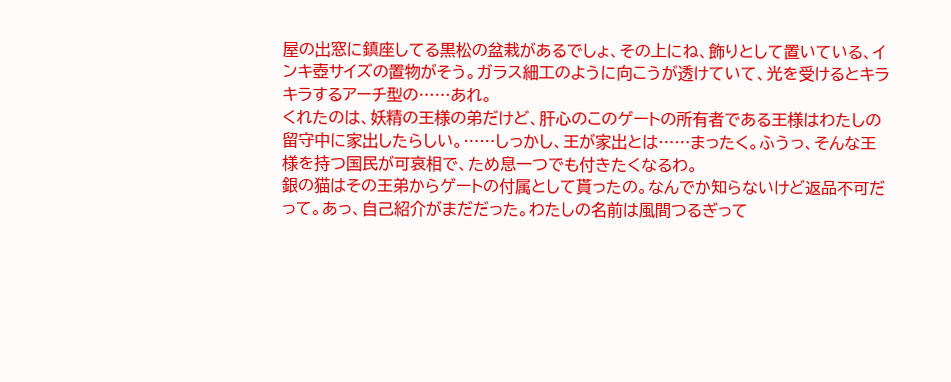屋の出窓に鎮座してる黒松の盆栽があるでしょ、その上にね、飾りとして置いている、インキ壺サイズの置物がそう。ガラス細工のように向こうが透けていて、光を受けるとキラキラするアーチ型の……あれ。
くれたのは、妖精の王様の弟だけど、肝心のこのゲートの所有者である王様はわたしの留守中に家出したらしい。……しっかし、王が家出とは……まったく。ふうっ、そんな王様を持つ国民が可哀相で、ため息一つでも付きたくなるわ。
銀の猫はその王弟からゲートの付属として貰ったの。なんでか知らないけど返品不可だって。あっ、自己紹介がまだだった。わたしの名前は風間つるぎって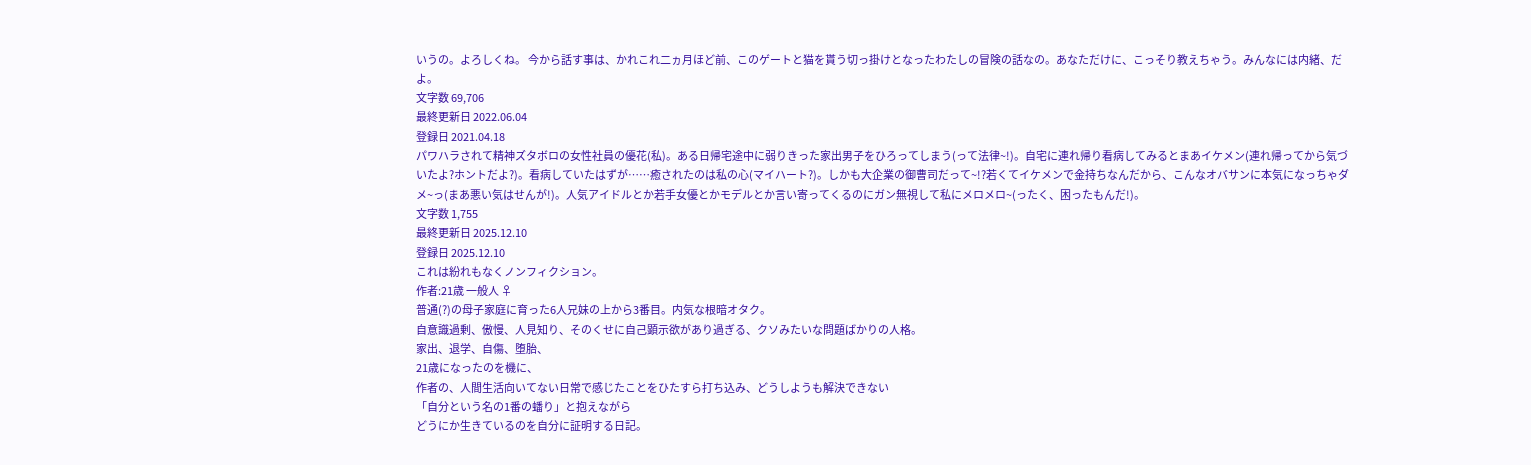いうの。よろしくね。 今から話す事は、かれこれ二ヵ月ほど前、このゲートと猫を貰う切っ掛けとなったわたしの冒険の話なの。あなただけに、こっそり教えちゃう。みんなには内緒、だよ。
文字数 69,706
最終更新日 2022.06.04
登録日 2021.04.18
パワハラされて精神ズタボロの女性社員の優花(私)。ある日帰宅途中に弱りきった家出男子をひろってしまう(って法律~!)。自宅に連れ帰り看病してみるとまあイケメン(連れ帰ってから気づいたよ?ホントだよ?)。看病していたはずが……癒されたのは私の心(マイハート?)。しかも大企業の御曹司だって~!?若くてイケメンで金持ちなんだから、こんなオバサンに本気になっちゃダメ~っ(まあ悪い気はせんが!)。人気アイドルとか若手女優とかモデルとか言い寄ってくるのにガン無視して私にメロメロ~(ったく、困ったもんだ!)。
文字数 1,755
最終更新日 2025.12.10
登録日 2025.12.10
これは紛れもなくノンフィクション。
作者:21歳 一般人 ♀
普通(?)の母子家庭に育った6人兄妹の上から3番目。内気な根暗オタク。
自意識過剰、傲慢、人見知り、そのくせに自己顕示欲があり過ぎる、クソみたいな問題ばかりの人格。
家出、退学、自傷、堕胎、
21歳になったのを機に、
作者の、人間生活向いてない日常で感じたことをひたすら打ち込み、どうしようも解決できない
「自分という名の1番の蟠り」と抱えながら
どうにか生きているのを自分に証明する日記。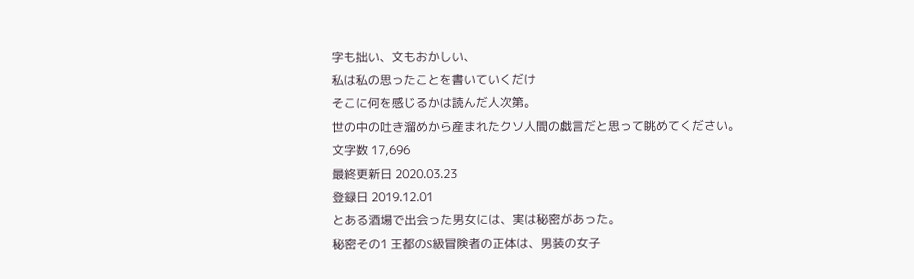字も拙い、文もおかしい、
私は私の思ったことを書いていくだけ
そこに何を感じるかは読んだ人次第。
世の中の吐き溜めから産まれたクソ人間の戯言だと思って眺めてください。
文字数 17,696
最終更新日 2020.03.23
登録日 2019.12.01
とある酒場で出会った男女には、実は秘密があった。
秘密その1 王都のS級冒険者の正体は、男装の女子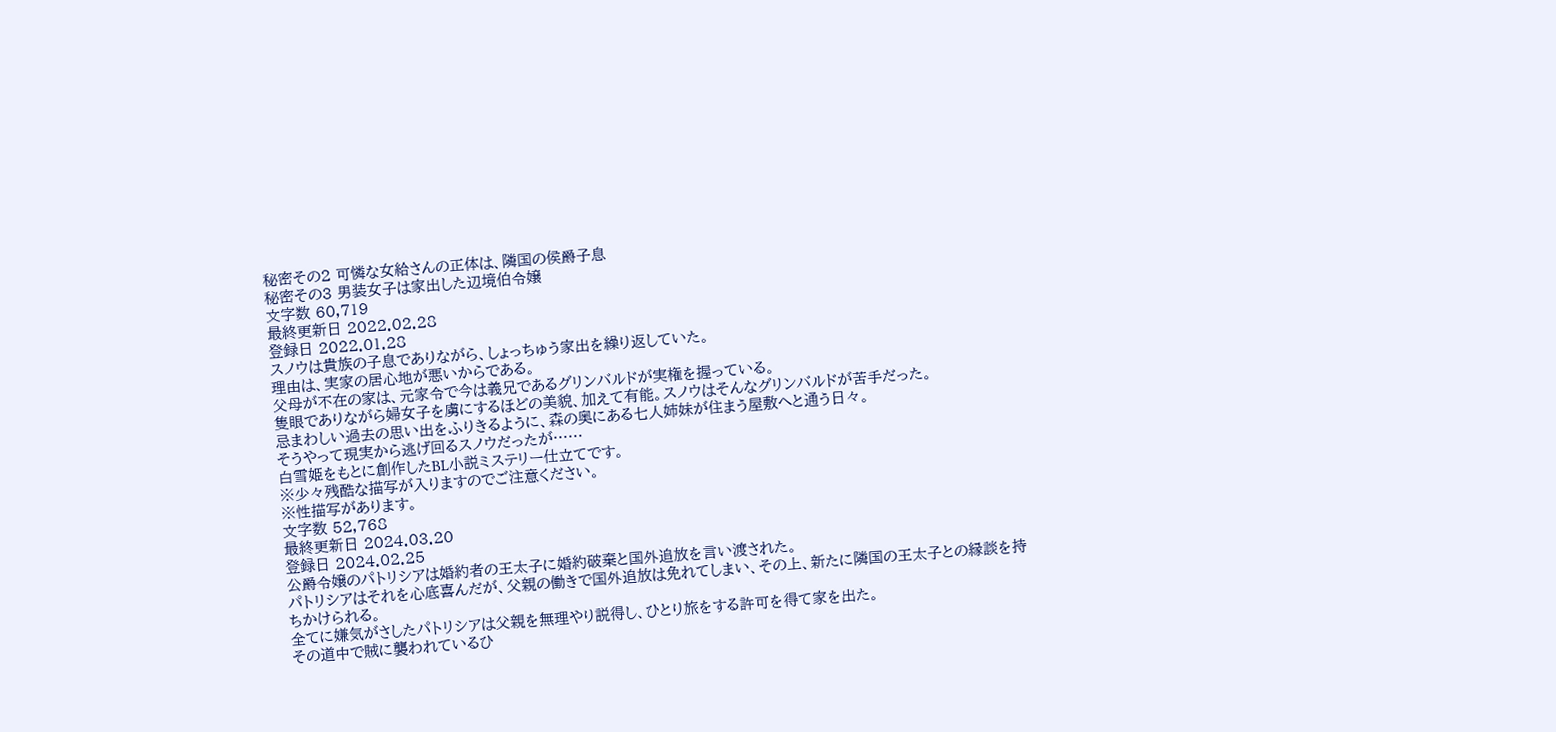秘密その2 可憐な女給さんの正体は、隣国の侯爵子息
秘密その3 男装女子は家出した辺境伯令嬢
文字数 60,719
最終更新日 2022.02.28
登録日 2022.01.28
スノウは貴族の子息でありながら、しょっちゅう家出を繰り返していた。
理由は、実家の居心地が悪いからである。
父母が不在の家は、元家令で今は義兄であるグリンバルドが実権を握っている。
隻眼でありながら婦女子を虜にするほどの美貌、加えて有能。スノウはそんなグリンバルドが苦手だった。
忌まわしい過去の思い出をふりきるように、森の奥にある七人姉妹が住まう屋敷へと通う日々。
そうやって現実から逃げ回るスノウだったが……
白雪姫をもとに創作したBL小説ミステリー仕立てです。
※少々残酷な描写が入りますのでご注意ください。
※性描写があります。
文字数 52,768
最終更新日 2024.03.20
登録日 2024.02.25
公爵令嬢のパトリシアは婚約者の王太子に婚約破棄と国外追放を言い渡された。
パトリシアはそれを心底喜んだが、父親の働きで国外追放は免れてしまい、その上、新たに隣国の王太子との縁談を持ちかけられる。
全てに嫌気がさしたパトリシアは父親を無理やり説得し、ひとり旅をする許可を得て家を出た。
その道中で賊に襲われているひ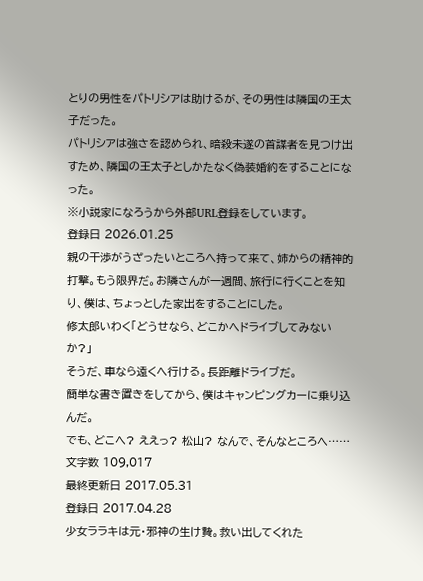とりの男性をパトリシアは助けるが、その男性は隣国の王太子だった。
パトリシアは強さを認められ、暗殺未遂の首謀者を見つけ出すため、隣国の王太子としかたなく偽装婚約をすることになった。
※小説家になろうから外部URL登録をしています。
登録日 2026.01.25
親の干渉がうざったいところへ持って来て、姉からの精神的打撃。もう限界だ。お隣さんが一週間、旅行に行くことを知り、僕は、ちょっとした家出をすることにした。
修太郎いわく「どうせなら、どこかへドライブしてみないか?」
そうだ、車なら遠くへ行ける。長距離ドライブだ。
簡単な書き置きをしてから、僕はキャンピングカーに乗り込んだ。
でも、どこへ? ええっ? 松山? なんで、そんなところへ……
文字数 109,017
最終更新日 2017.05.31
登録日 2017.04.28
少女ララキは元・邪神の生け贄。救い出してくれた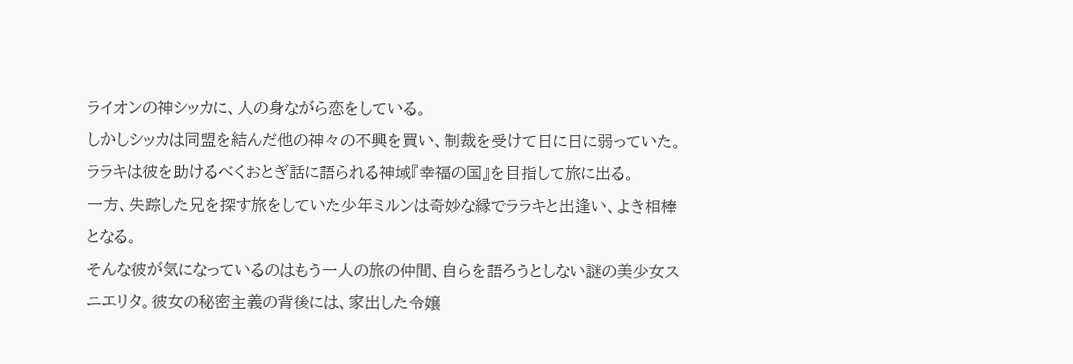ライオンの神シッカに、人の身ながら恋をしている。
しかしシッカは同盟を結んだ他の神々の不興を買い、制裁を受けて日に日に弱っていた。ララキは彼を助けるべくおとぎ話に語られる神域『幸福の国』を目指して旅に出る。
一方、失踪した兄を探す旅をしていた少年ミルンは奇妙な縁でララキと出逢い、よき相棒となる。
そんな彼が気になっているのはもう一人の旅の仲間、自らを語ろうとしない謎の美少女スニエリタ。彼女の秘密主義の背後には、家出した令嬢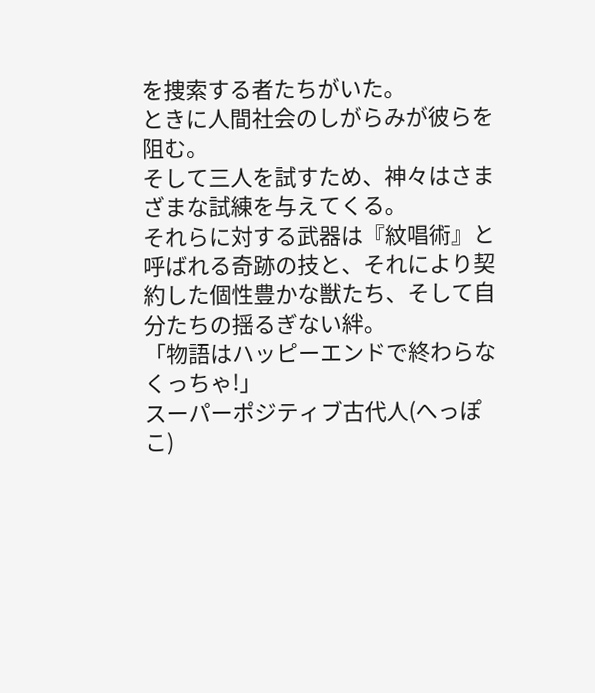を捜索する者たちがいた。
ときに人間社会のしがらみが彼らを阻む。
そして三人を試すため、神々はさまざまな試練を与えてくる。
それらに対する武器は『紋唱術』と呼ばれる奇跡の技と、それにより契約した個性豊かな獣たち、そして自分たちの揺るぎない絆。
「物語はハッピーエンドで終わらなくっちゃ!」
スーパーポジティブ古代人(へっぽこ)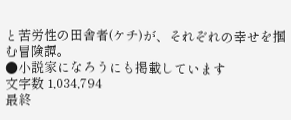と苦労性の田舎者(ケチ)が、それぞれの幸せを掴む冒険譚。
●小説家になろうにも掲載しています
文字数 1,034,794
最終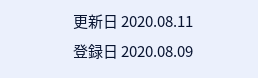更新日 2020.08.11
登録日 2020.08.09